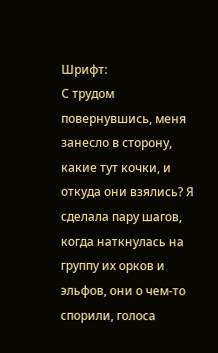Шрифт:
С трудом повернувшись, меня занесло в сторону, какие тут кочки, и откуда они взялись? Я сделала пару шагов, когда наткнулась на группу их орков и эльфов, они о чем-то спорили, голоса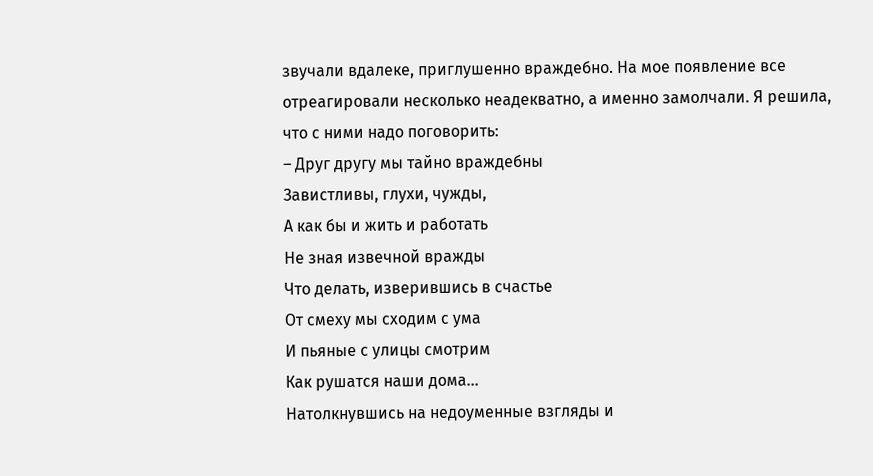звучали вдалеке, приглушенно враждебно. На мое появление все отреагировали несколько неадекватно, а именно замолчали. Я решила, что с ними надо поговорить:
– Друг другу мы тайно враждебны
Завистливы, глухи, чужды,
А как бы и жить и работать
Не зная извечной вражды
Что делать, изверившись в счастье
От смеху мы сходим с ума
И пьяные с улицы смотрим
Как рушатся наши дома...
Натолкнувшись на недоуменные взгляды и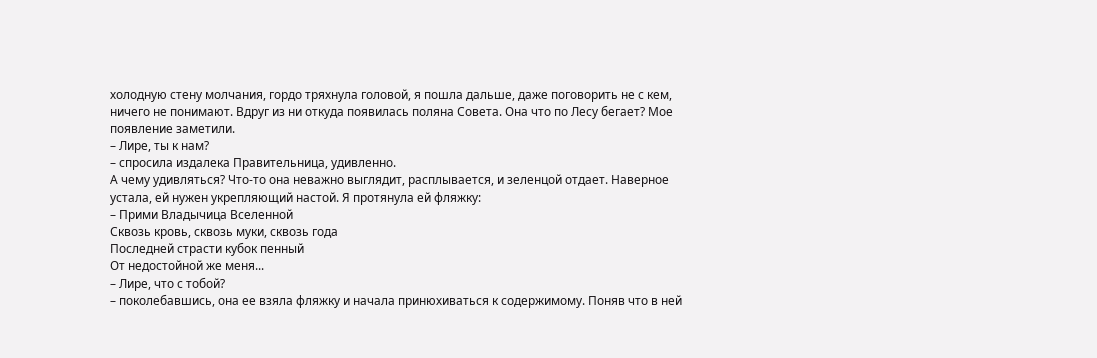холодную стену молчания, гордо тряхнула головой, я пошла дальше, даже поговорить не с кем, ничего не понимают. Вдруг из ни откуда появилась поляна Совета. Она что по Лесу бегает? Мое появление заметили.
– Лире, ты к нам?
– спросила издалека Правительница, удивленно.
А чему удивляться? Что-то она неважно выглядит, расплывается, и зеленцой отдает. Наверное устала, ей нужен укрепляющий настой. Я протянула ей фляжку:
– Прими Владычица Вселенной
Сквозь кровь, сквозь муки, сквозь года
Последней страсти кубок пенный
От недостойной же меня...
– Лире, что с тобой?
– поколебавшись, она ее взяла фляжку и начала принюхиваться к содержимому. Поняв что в ней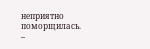неприятно поморщилась.
–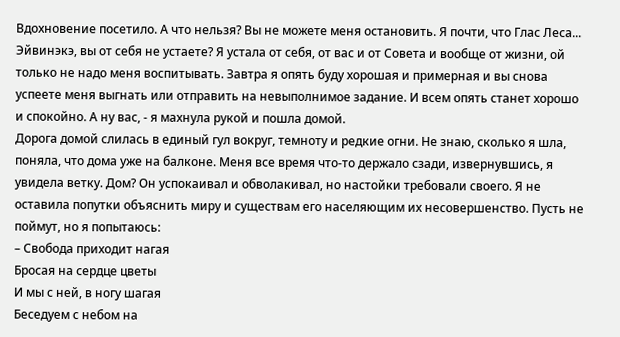Вдохновение посетило. А что нельзя? Вы не можете меня остановить. Я почти, что Глас Леса... Эйвинэкэ, вы от себя не устаете? Я устала от себя, от вас и от Совета и вообще от жизни, ой только не надо меня воспитывать. Завтра я опять буду хорошая и примерная и вы снова успеете меня выгнать или отправить на невыполнимое задание. И всем опять станет хорошо и спокойно. А ну вас, - я махнула рукой и пошла домой.
Дорога домой слилась в единый гул вокруг, темноту и редкие огни. Не знаю, сколько я шла, поняла, что дома уже на балконе. Меня все время что-то держало сзади, извернувшись, я увидела ветку. Дом? Он успокаивал и обволакивал, но настойки требовали своего. Я не оставила попутки объяснить миру и существам его населяющим их несовершенство. Пусть не поймут, но я попытаюсь:
– Свобода приходит нагая
Бросая на сердце цветы
И мы с ней, в ногу шагая
Беседуем с небом на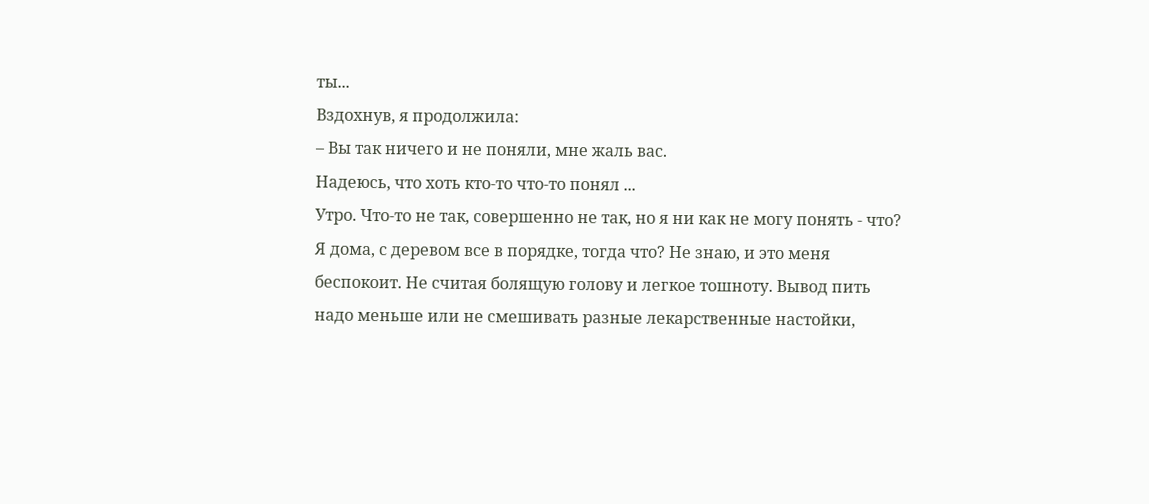ты...
Вздохнув, я продолжила:
– Вы так ничего и не поняли, мне жаль вас.
Надеюсь, что хоть кто-то что-то понял ...
Утро. Что-то не так, совершенно не так, но я ни как не могу понять - что? Я дома, с деревом все в порядке, тогда что? Не знаю, и это меня беспокоит. Не считая болящую голову и легкое тошноту. Вывод пить надо меньше или не смешивать разные лекарственные настойки,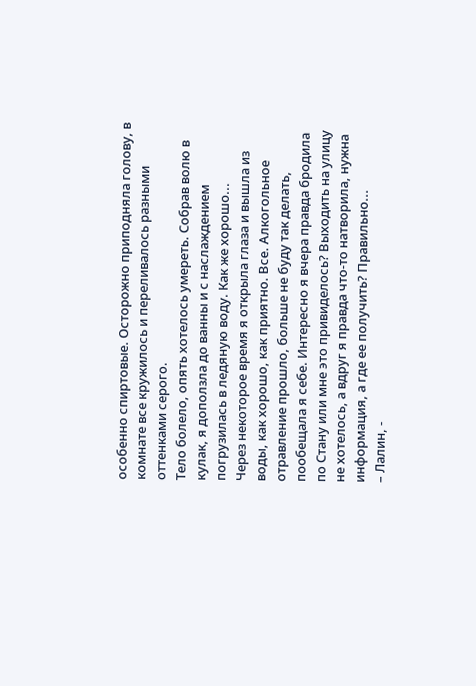особенно спиртовые. Осторожно приподняла голову, в комнате все кружилось и переливалось разными оттенками серого.
Тело болело, опять хотелось умереть. Собрав волю в кулак, я доползла до ванны и с наслаждением погрузилась в ледяную воду. Как же хорошо...
Через некоторое время я открыла глаза и вышла из воды, как хорошо, как приятно. Все. Алкогольное отравление прошло, больше не буду так делать, пообещала я себе. Интересно я вчера правда бродила по Стану или мне это привиделось? Выходить на улицу не хотелось, а вдруг я правда что-то натворила, нужна информация, а где ее получить? Правильно...
– Лалин, -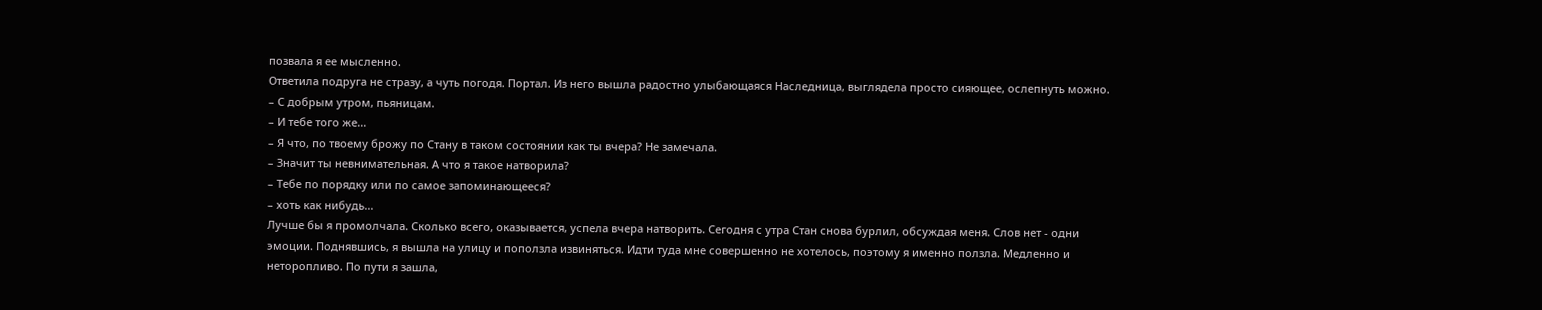позвала я ее мысленно.
Ответила подруга не стразу, а чуть погодя. Портал. Из него вышла радостно улыбающаяся Наследница, выглядела просто сияющее, ослепнуть можно.
– С добрым утром, пьяницам.
– И тебе того же...
– Я что, по твоему брожу по Стану в таком состоянии как ты вчера? Не замечала.
– Значит ты невнимательная. А что я такое натворила?
– Тебе по порядку или по самое запоминающееся?
– хоть как нибудь...
Лучше бы я промолчала. Сколько всего, оказывается, успела вчера натворить. Сегодня с утра Стан снова бурлил, обсуждая меня. Слов нет - одни эмоции. Поднявшись, я вышла на улицу и поползла извиняться. Идти туда мне совершенно не хотелось, поэтому я именно ползла. Медленно и неторопливо. По пути я зашла,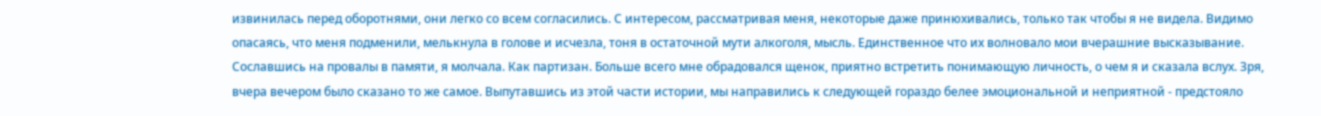извинилась перед оборотнями, они легко со всем согласились. С интересом, рассматривая меня, некоторые даже принюхивались, только так чтобы я не видела. Видимо опасаясь, что меня подменили, мелькнула в голове и исчезла, тоня в остаточной мути алкоголя, мысль. Единственное что их волновало мои вчерашние высказывание. Сославшись на провалы в памяти, я молчала. Как партизан. Больше всего мне обрадовался щенок, приятно встретить понимающую личность, о чем я и сказала вслух. Зря, вчера вечером было сказано то же самое. Выпутавшись из этой части истории, мы направились к следующей гораздо белее эмоциональной и неприятной - предстояло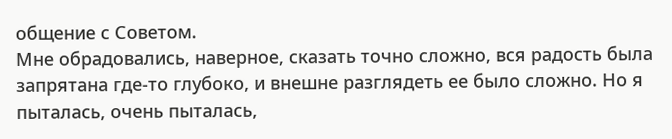общение с Советом.
Мне обрадовались, наверное, сказать точно сложно, вся радость была запрятана где-то глубоко, и внешне разглядеть ее было сложно. Но я пыталась, очень пыталась,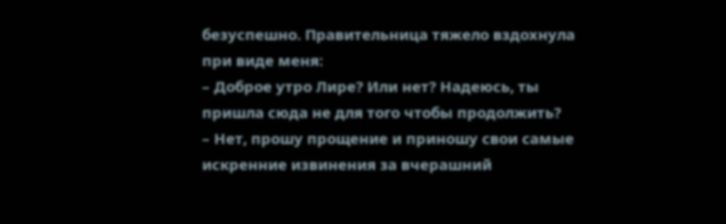безуспешно. Правительница тяжело вздохнула при виде меня:
– Доброе утро Лире? Или нет? Надеюсь, ты пришла сюда не для того чтобы продолжить?
– Нет, прошу прощение и приношу свои самые искренние извинения за вчерашний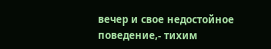вечер и свое недостойное поведение,- тихим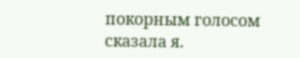покорным голосом сказала я.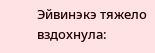Эйвинэкэ тяжело вздохнула: